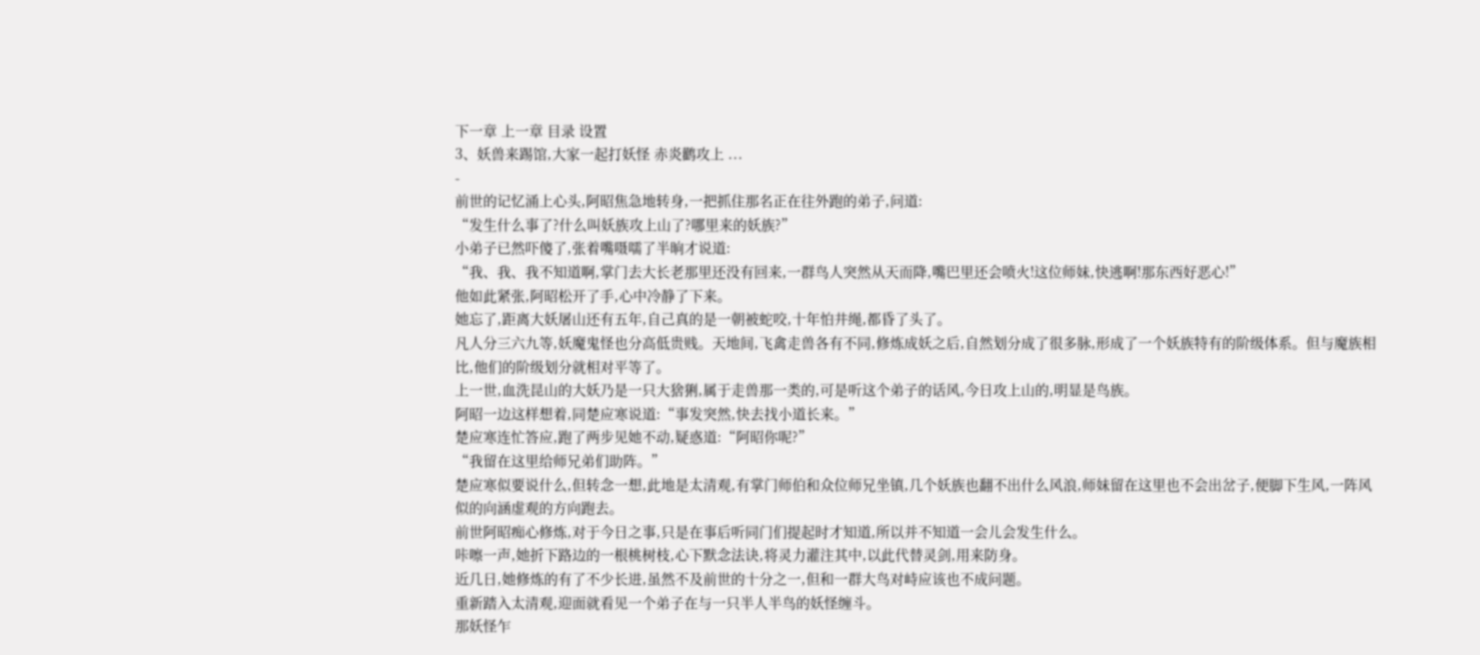下一章 上一章 目录 设置
3、妖兽来踢馆,大家一起打妖怪 赤炎鹳攻上 ...
-
前世的记忆涌上心头,阿昭焦急地转身,一把抓住那名正在往外跑的弟子,问道:
“发生什么事了?什么叫妖族攻上山了?哪里来的妖族?”
小弟子已然吓傻了,张着嘴嗫嚅了半晌才说道:
“我、我、我不知道啊,掌门去大长老那里还没有回来,一群鸟人突然从天而降,嘴巴里还会喷火!这位师妹,快逃啊!那东西好恶心!”
他如此紧张,阿昭松开了手,心中冷静了下来。
她忘了,距离大妖屠山还有五年,自己真的是一朝被蛇咬,十年怕井绳,都昏了头了。
凡人分三六九等,妖魔鬼怪也分高低贵贱。天地间,飞禽走兽各有不同,修炼成妖之后,自然划分成了很多脉,形成了一个妖族特有的阶级体系。但与魔族相比,他们的阶级划分就相对平等了。
上一世,血洗昆山的大妖乃是一只大猞猁,属于走兽那一类的,可是听这个弟子的话风,今日攻上山的,明显是鸟族。
阿昭一边这样想着,同楚应寒说道:“事发突然,快去找小道长来。”
楚应寒连忙答应,跑了两步见她不动,疑惑道:“阿昭你呢?”
“我留在这里给师兄弟们助阵。”
楚应寒似要说什么,但转念一想,此地是太清观,有掌门师伯和众位师兄坐镇,几个妖族也翻不出什么风浪,师妹留在这里也不会出岔子,便脚下生风,一阵风似的向涵虚观的方向跑去。
前世阿昭痴心修炼,对于今日之事,只是在事后听同门们提起时才知道,所以并不知道一会儿会发生什么。
咔嚓一声,她折下路边的一根桃树枝,心下默念法诀,将灵力灌注其中,以此代替灵剑,用来防身。
近几日,她修炼的有了不少长进,虽然不及前世的十分之一,但和一群大鸟对峙应该也不成问题。
重新踏入太清观,迎面就看见一个弟子在与一只半人半鸟的妖怪缠斗。
那妖怪乍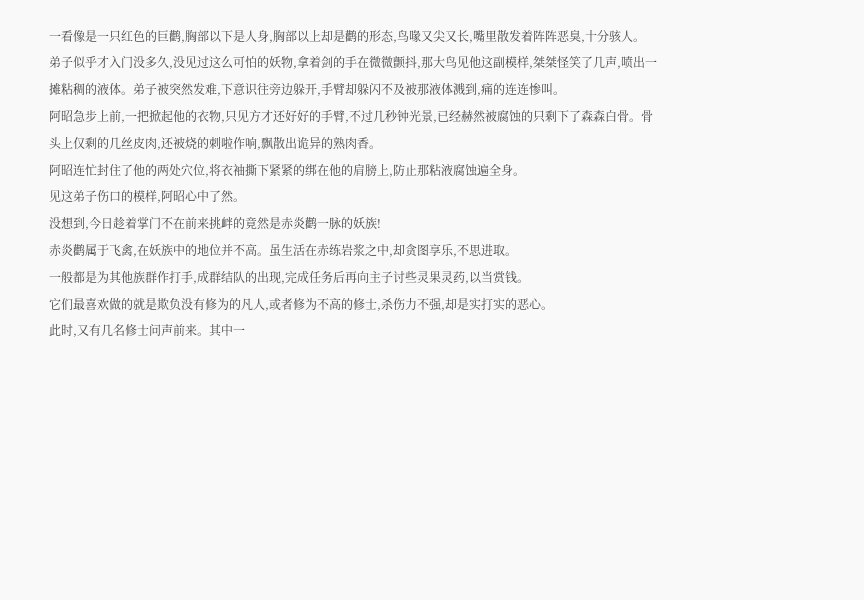一看像是一只红色的巨鹳,胸部以下是人身,胸部以上却是鹳的形态,鸟喙又尖又长,嘴里散发着阵阵恶臭,十分骇人。
弟子似乎才入门没多久,没见过这么可怕的妖物,拿着剑的手在微微颤抖,那大鸟见他这副模样,桀桀怪笑了几声,喷出一摊粘稠的液体。弟子被突然发难,下意识往旁边躲开,手臂却躲闪不及被那液体溅到,痛的连连惨叫。
阿昭急步上前,一把掀起他的衣物,只见方才还好好的手臂,不过几秒钟光景,已经赫然被腐蚀的只剩下了森森白骨。骨头上仅剩的几丝皮肉,还被烧的刺啦作响,飘散出诡异的熟肉香。
阿昭连忙封住了他的两处穴位,将衣袖撕下紧紧的绑在他的肩膀上,防止那粘液腐蚀遍全身。
见这弟子伤口的模样,阿昭心中了然。
没想到,今日趁着掌门不在前来挑衅的竟然是赤炎鹳一脉的妖族!
赤炎鹳属于飞禽,在妖族中的地位并不高。虽生活在赤练岩浆之中,却贪图享乐,不思进取。
一般都是为其他族群作打手,成群结队的出现,完成任务后再向主子讨些灵果灵药,以当赏钱。
它们最喜欢做的就是欺负没有修为的凡人,或者修为不高的修士,杀伤力不强,却是实打实的恶心。
此时,又有几名修士问声前来。其中一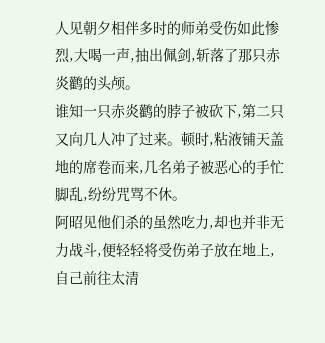人见朝夕相伴多时的师弟受伤如此惨烈,大喝一声,抽出佩剑,斩落了那只赤炎鹳的头颅。
谁知一只赤炎鹳的脖子被砍下,第二只又向几人冲了过来。顿时,粘液铺天盖地的席卷而来,几名弟子被恶心的手忙脚乱,纷纷咒骂不休。
阿昭见他们杀的虽然吃力,却也并非无力战斗,便轻轻将受伤弟子放在地上,自己前往太清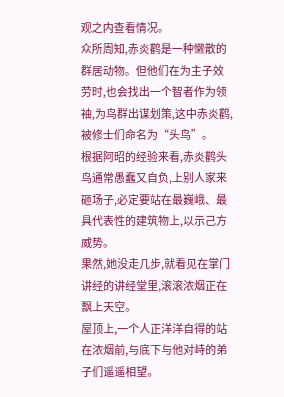观之内查看情况。
众所周知,赤炎鹳是一种懒散的群居动物。但他们在为主子效劳时,也会找出一个智者作为领袖,为鸟群出谋划策,这中赤炎鹳,被修士们命名为“头鸟”。
根据阿昭的经验来看,赤炎鹳头鸟通常愚蠢又自负,上别人家来砸场子,必定要站在最巍峨、最具代表性的建筑物上,以示己方威势。
果然,她没走几步,就看见在掌门讲经的讲经堂里,滚滚浓烟正在飘上天空。
屋顶上,一个人正洋洋自得的站在浓烟前,与底下与他对峙的弟子们遥遥相望。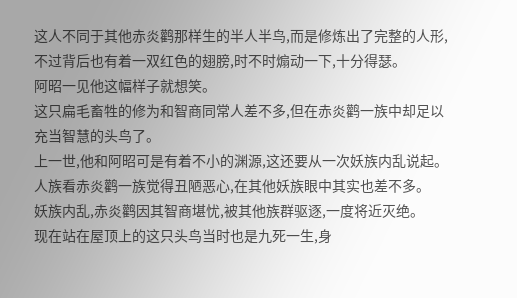这人不同于其他赤炎鹳那样生的半人半鸟,而是修炼出了完整的人形,不过背后也有着一双红色的翅膀,时不时煽动一下,十分得瑟。
阿昭一见他这幅样子就想笑。
这只扁毛畜牲的修为和智商同常人差不多,但在赤炎鹳一族中却足以充当智慧的头鸟了。
上一世,他和阿昭可是有着不小的渊源,这还要从一次妖族内乱说起。
人族看赤炎鹳一族觉得丑陋恶心,在其他妖族眼中其实也差不多。
妖族内乱,赤炎鹳因其智商堪忧,被其他族群驱逐,一度将近灭绝。
现在站在屋顶上的这只头鸟当时也是九死一生,身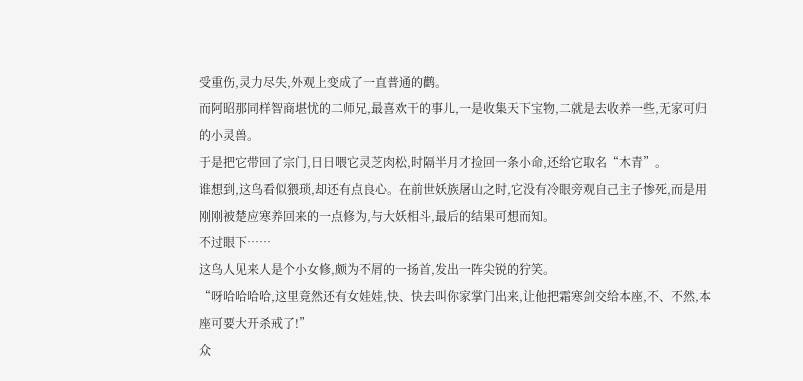受重伤,灵力尽失,外观上变成了一直普通的鹳。
而阿昭那同样智商堪忧的二师兄,最喜欢干的事儿,一是收集天下宝物,二就是去收养一些,无家可归的小灵兽。
于是把它带回了宗门,日日喂它灵芝肉松,时隔半月才捡回一条小命,还给它取名“木青”。
谁想到,这鸟看似猥琐,却还有点良心。在前世妖族屠山之时,它没有冷眼旁观自己主子惨死,而是用刚刚被楚应寒养回来的一点修为,与大妖相斗,最后的结果可想而知。
不过眼下……
这鸟人见来人是个小女修,颇为不屑的一扬首,发出一阵尖锐的狞笑。
“呀哈哈哈哈,这里竟然还有女娃娃,快、快去叫你家掌门出来,让他把霜寒剑交给本座,不、不然,本座可要大开杀戒了!”
众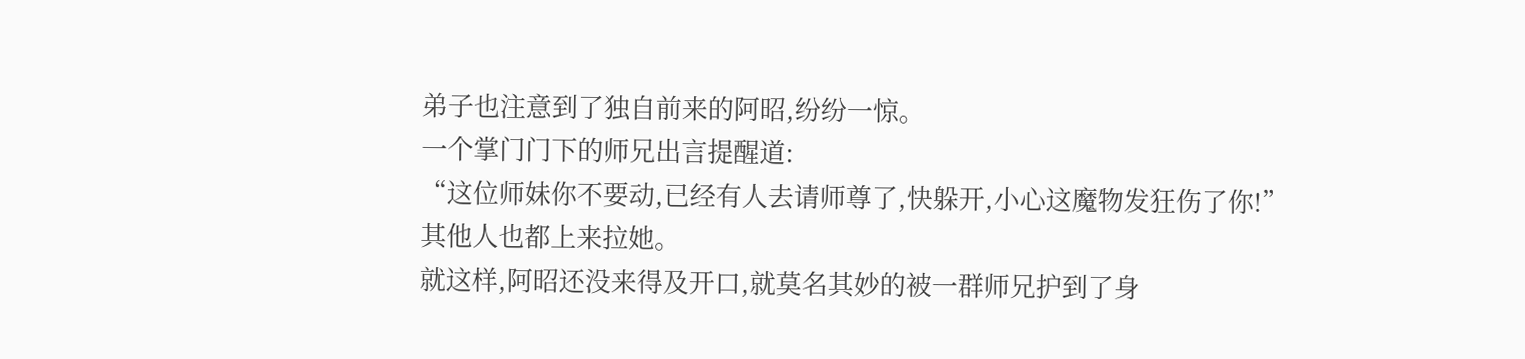弟子也注意到了独自前来的阿昭,纷纷一惊。
一个掌门门下的师兄出言提醒道:
“这位师妹你不要动,已经有人去请师尊了,快躲开,小心这魔物发狂伤了你!”
其他人也都上来拉她。
就这样,阿昭还没来得及开口,就莫名其妙的被一群师兄护到了身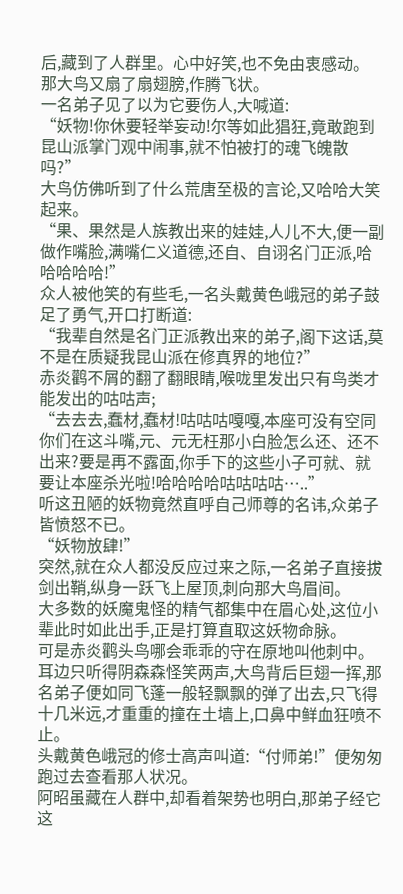后,藏到了人群里。心中好笑,也不免由衷感动。
那大鸟又扇了扇翅膀,作腾飞状。
一名弟子见了以为它要伤人,大喊道:
“妖物!你休要轻举妄动!尔等如此猖狂,竟敢跑到昆山派掌门观中闹事,就不怕被打的魂飞魄散吗?”
大鸟仿佛听到了什么荒唐至极的言论,又哈哈大笑起来。
“果、果然是人族教出来的娃娃,人儿不大,便一副做作嘴脸,满嘴仁义道德,还自、自诩名门正派,哈哈哈哈哈!”
众人被他笑的有些毛,一名头戴黄色峨冠的弟子鼓足了勇气,开口打断道:
“我辈自然是名门正派教出来的弟子,阁下这话,莫不是在质疑我昆山派在修真界的地位?”
赤炎鹳不屑的翻了翻眼睛,喉咙里发出只有鸟类才能发出的咕咕声;
“去去去,蠢材,蠢材!咕咕咕嘎嘎,本座可没有空同你们在这斗嘴,元、元无枉那小白脸怎么还、还不出来?要是再不露面,你手下的这些小子可就、就要让本座杀光啦!哈哈哈哈咕咕咕咕…..”
听这丑陋的妖物竟然直呼自己师尊的名讳,众弟子皆愤怒不已。
“妖物放肆!”
突然,就在众人都没反应过来之际,一名弟子直接拔剑出鞘,纵身一跃飞上屋顶,刺向那大鸟眉间。
大多数的妖魔鬼怪的精气都集中在眉心处,这位小辈此时如此出手,正是打算直取这妖物命脉。
可是赤炎鹳头鸟哪会乖乖的守在原地叫他刺中。耳边只听得阴森森怪笑两声,大鸟背后巨翅一挥,那名弟子便如同飞蓬一般轻飘飘的弹了出去,只飞得十几米远,才重重的撞在土墙上,口鼻中鲜血狂喷不止。
头戴黄色峨冠的修士高声叫道:“付师弟!”便匆匆跑过去查看那人状况。
阿昭虽藏在人群中,却看着架势也明白,那弟子经它这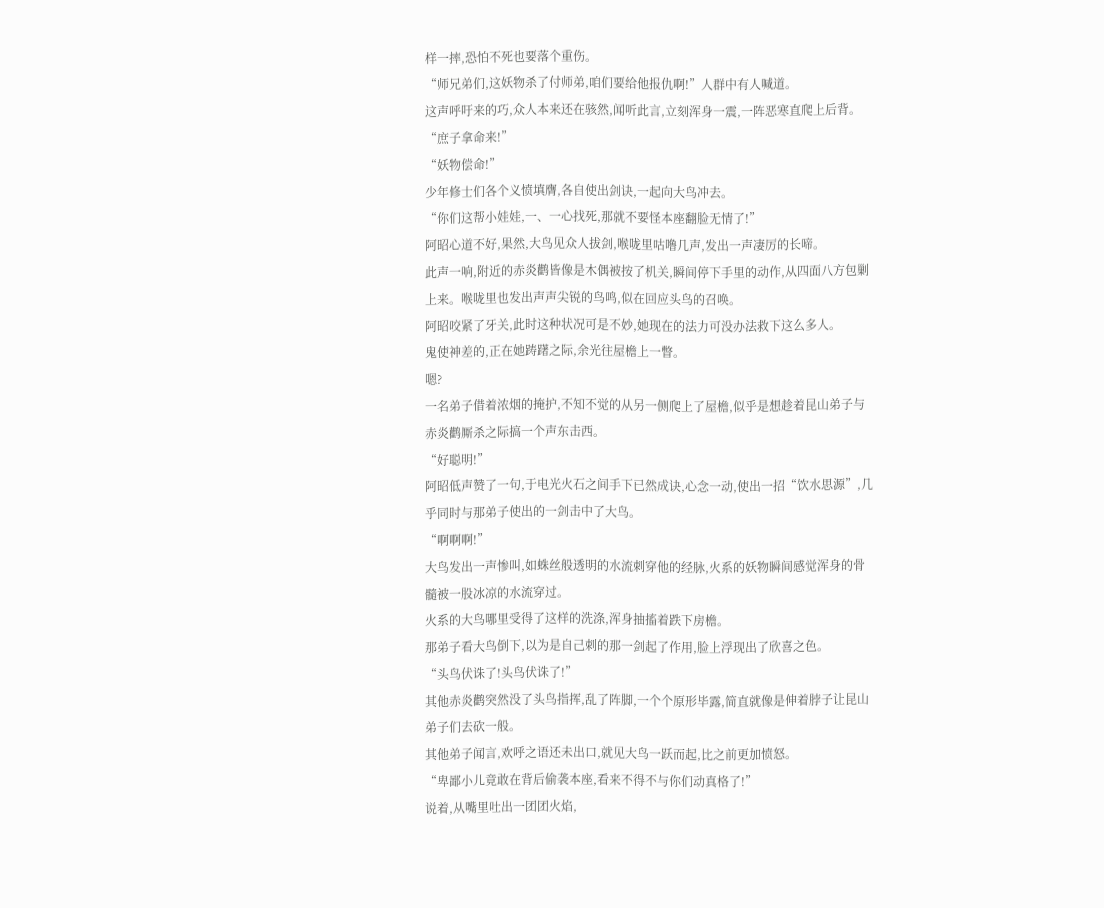样一摔,恐怕不死也要落个重伤。
“师兄弟们,这妖物杀了付师弟,咱们要给他报仇啊!”人群中有人喊道。
这声呼吁来的巧,众人本来还在骇然,闻听此言,立刻浑身一震,一阵恶寒直爬上后背。
“庶子拿命来!”
“妖物偿命!”
少年修士们各个义愤填膺,各自使出剑诀,一起向大鸟冲去。
“你们这帮小娃娃,一、一心找死,那就不要怪本座翻脸无情了!”
阿昭心道不好,果然,大鸟见众人拔剑,喉咙里咕噜几声,发出一声凄厉的长啼。
此声一响,附近的赤炎鹳皆像是木偶被按了机关,瞬间停下手里的动作,从四面八方包剿上来。喉咙里也发出声声尖锐的鸟鸣,似在回应头鸟的召唤。
阿昭咬紧了牙关,此时这种状况可是不妙,她现在的法力可没办法救下这么多人。
鬼使神差的,正在她踌躇之际,余光往屋檐上一瞥。
嗯?
一名弟子借着浓烟的掩护,不知不觉的从另一侧爬上了屋檐,似乎是想趁着昆山弟子与赤炎鹳厮杀之际搞一个声东击西。
“好聪明!”
阿昭低声赞了一句,于电光火石之间手下已然成诀,心念一动,使出一招“饮水思源”,几乎同时与那弟子使出的一剑击中了大鸟。
“啊啊啊!”
大鸟发出一声惨叫,如蛛丝般透明的水流刺穿他的经脉,火系的妖物瞬间感觉浑身的骨髓被一股冰凉的水流穿过。
火系的大鸟哪里受得了这样的洗涤,浑身抽搐着跌下房檐。
那弟子看大鸟倒下,以为是自己刺的那一剑起了作用,脸上浮现出了欣喜之色。
“头鸟伏诛了!头鸟伏诛了!”
其他赤炎鹳突然没了头鸟指挥,乱了阵脚,一个个原形毕露,简直就像是伸着脖子让昆山弟子们去砍一般。
其他弟子闻言,欢呼之语还未出口,就见大鸟一跃而起,比之前更加愤怒。
“卑鄙小儿竟敢在背后偷袭本座,看来不得不与你们动真格了!”
说着,从嘴里吐出一团团火焰,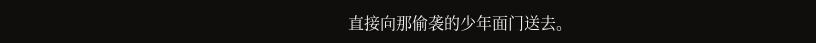直接向那偷袭的少年面门送去。